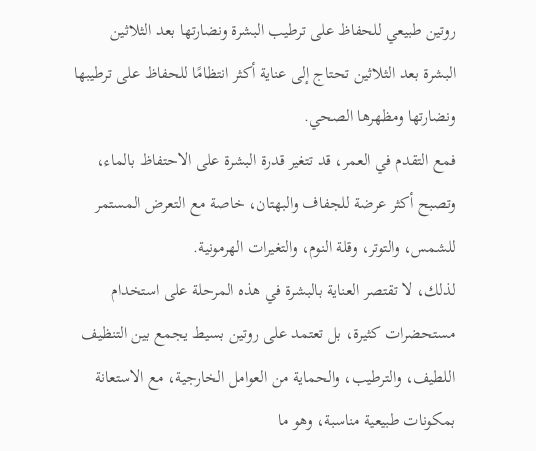روتين طبيعي للحفاظ على ترطيب البشرة ونضارتها بعد الثلاثين
البشرة بعد الثلاثين تحتاج إلى عناية أكثر انتظامًا للحفاظ على ترطيبها ونضارتها ومظهرها الصحي.
فمع التقدم في العمر، قد تتغير قدرة البشرة على الاحتفاظ بالماء، وتصبح أكثر عرضة للجفاف والبهتان، خاصة مع التعرض المستمر للشمس، والتوتر، وقلة النوم، والتغيرات الهرمونية.
لذلك، لا تقتصر العناية بالبشرة في هذه المرحلة على استخدام مستحضرات كثيرة، بل تعتمد على روتين بسيط يجمع بين التنظيف اللطيف، والترطيب، والحماية من العوامل الخارجية، مع الاستعانة بمكونات طبيعية مناسبة، وهو ما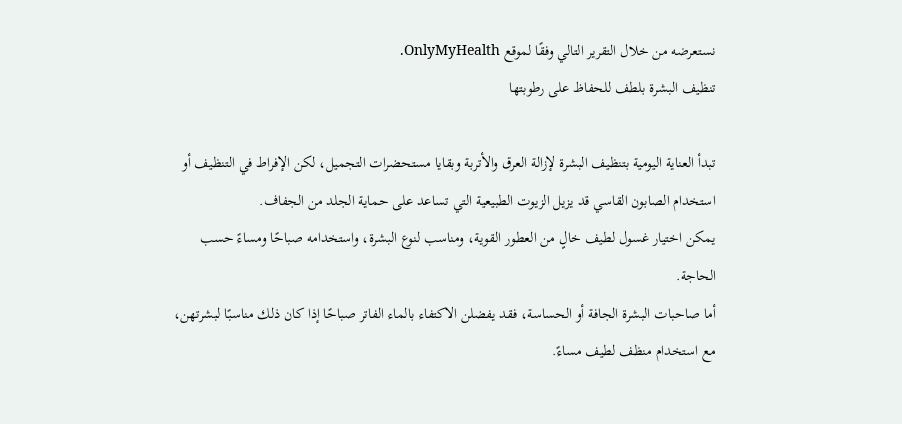نستعرضه من خلال التقرير التالي وفقًا لموقع OnlyMyHealth.
تنظيف البشرة بلطف للحفاظ على رطوبتها

تبدأ العناية اليومية بتنظيف البشرة لإزالة العرق والأتربة وبقايا مستحضرات التجميل، لكن الإفراط في التنظيف أو استخدام الصابون القاسي قد يزيل الزيوت الطبيعية التي تساعد على حماية الجلد من الجفاف.
يمكن اختيار غسول لطيف خالٍ من العطور القوية، ومناسب لنوع البشرة، واستخدامه صباحًا ومساءً حسب الحاجة.
أما صاحبات البشرة الجافة أو الحساسة، فقد يفضلن الاكتفاء بالماء الفاتر صباحًا إذا كان ذلك مناسبًا لبشرتهن، مع استخدام منظف لطيف مساءً.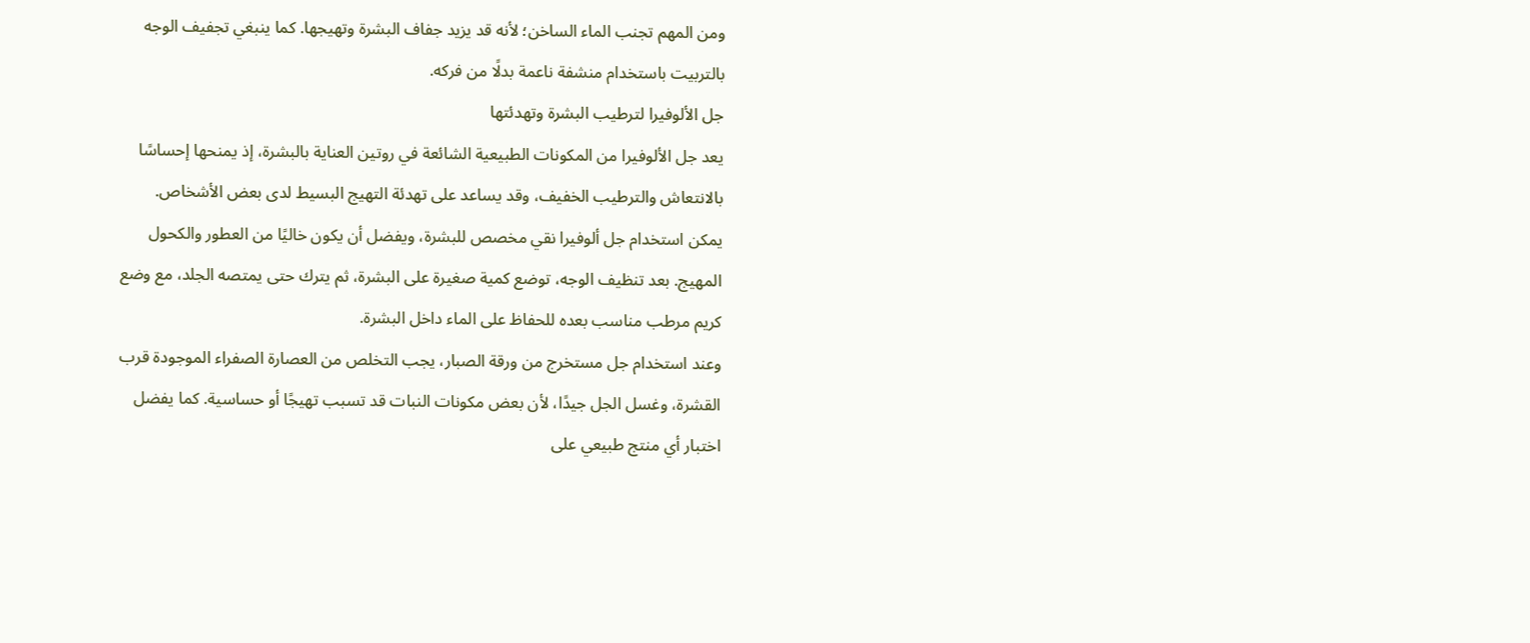ومن المهم تجنب الماء الساخن؛ لأنه قد يزيد جفاف البشرة وتهيجها. كما ينبغي تجفيف الوجه بالتربيت باستخدام منشفة ناعمة بدلًا من فركه.
جل الألوفيرا لترطيب البشرة وتهدئتها
يعد جل الألوفيرا من المكونات الطبيعية الشائعة في روتين العناية بالبشرة، إذ يمنحها إحساسًا بالانتعاش والترطيب الخفيف، وقد يساعد على تهدئة التهيج البسيط لدى بعض الأشخاص.
يمكن استخدام جل ألوفيرا نقي مخصص للبشرة، ويفضل أن يكون خاليًا من العطور والكحول المهيج. بعد تنظيف الوجه، توضع كمية صغيرة على البشرة، ثم يترك حتى يمتصه الجلد، مع وضع كريم مرطب مناسب بعده للحفاظ على الماء داخل البشرة.
وعند استخدام جل مستخرج من ورقة الصبار، يجب التخلص من العصارة الصفراء الموجودة قرب القشرة، وغسل الجل جيدًا، لأن بعض مكونات النبات قد تسبب تهيجًا أو حساسية. كما يفضل اختبار أي منتج طبيعي على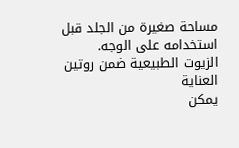مساحة صغيرة من الجلد قبل استخدامه على الوجه.
الزيوت الطبيعية ضمن روتين العناية
يمكن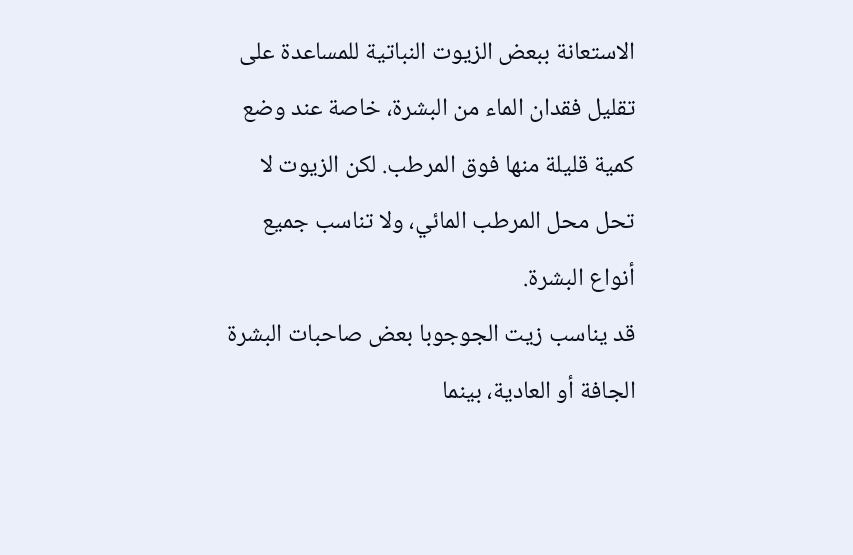الاستعانة ببعض الزيوت النباتية للمساعدة على تقليل فقدان الماء من البشرة، خاصة عند وضع كمية قليلة منها فوق المرطب. لكن الزيوت لا تحل محل المرطب المائي، ولا تناسب جميع أنواع البشرة.
قد يناسب زيت الجوجوبا بعض صاحبات البشرة الجافة أو العادية، بينما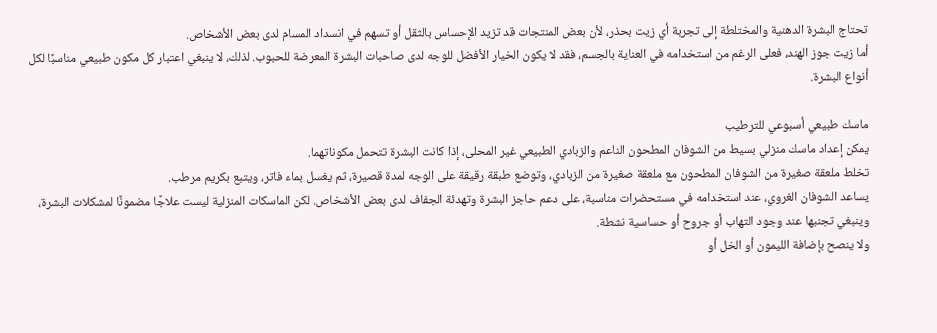تحتاج البشرة الدهنية والمختلطة إلى تجربة أي زيت بحذر، لأن بعض المنتجات قد تزيد الإحساس بالثقل أو تسهم في انسداد المسام لدى بعض الأشخاص.
أما زيت جوز الهند، فعلى الرغم من استخدامه في العناية بالجسم، فقد لا يكون الخيار الأفضل للوجه لدى صاحبات البشرة المعرضة للحبوب. لذلك، لا ينبغي اعتبار كل مكون طبيعي مناسبًا لكل أنواع البشرة.

ماسك طبيعي أسبوعي للترطيب
يمكن إعداد ماسك منزلي بسيط من الشوفان المطحون الناعم والزبادي الطبيعي غير المحلى، إذا كانت البشرة تتحمل مكوناتهما.
تخلط ملعقة صغيرة من الشوفان المطحون مع ملعقة صغيرة من الزبادي، وتوضع طبقة رقيقة على الوجه لمدة قصيرة، ثم يغسل بماء فاتر، ويتبع بكريم مرطب.
يساعد الشوفان الغروي، عند استخدامه في مستحضرات مناسبة، على دعم حاجز البشرة وتهدئة الجفاف لدى بعض الأشخاص. لكن الماسكات المنزلية ليست علاجًا مضمونًا لمشكلات البشرة، وينبغي تجنبها عند وجود التهاب أو جروح أو حساسية نشطة.
ولا ينصح بإضافة الليمون أو الخل أو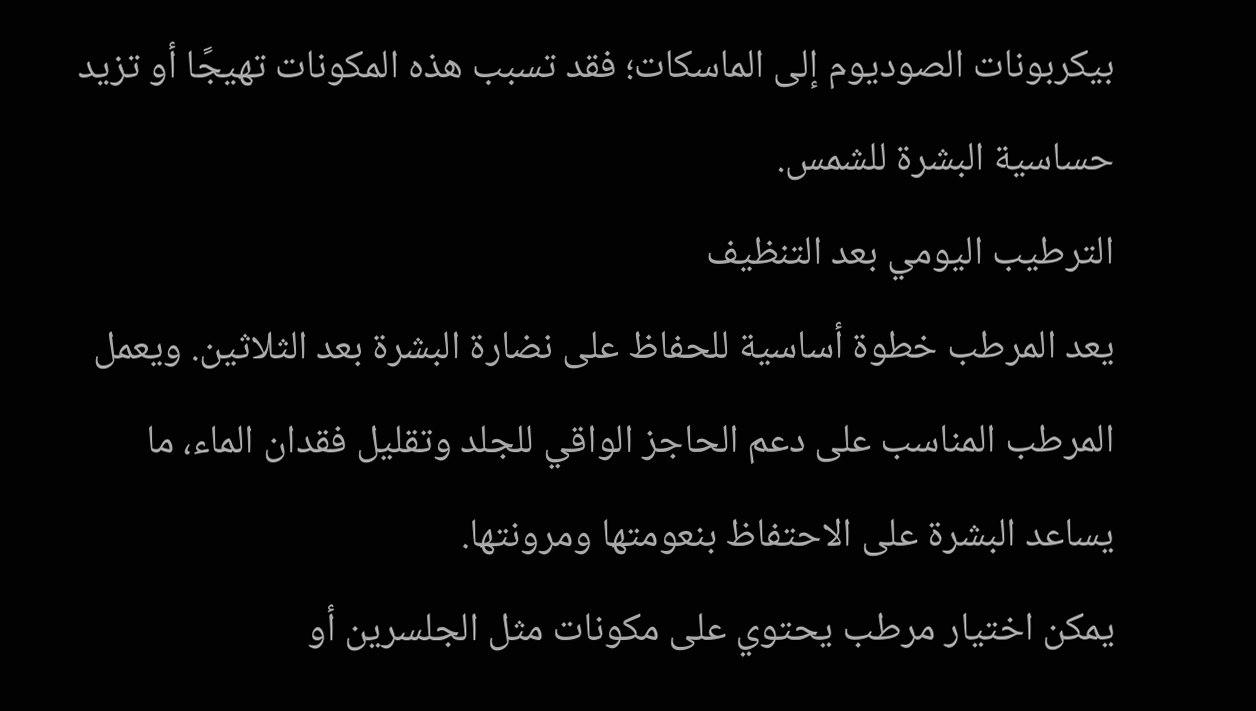بيكربونات الصوديوم إلى الماسكات؛ فقد تسبب هذه المكونات تهيجًا أو تزيد حساسية البشرة للشمس.
الترطيب اليومي بعد التنظيف
يعد المرطب خطوة أساسية للحفاظ على نضارة البشرة بعد الثلاثين. ويعمل المرطب المناسب على دعم الحاجز الواقي للجلد وتقليل فقدان الماء، ما يساعد البشرة على الاحتفاظ بنعومتها ومرونتها.
يمكن اختيار مرطب يحتوي على مكونات مثل الجلسرين أو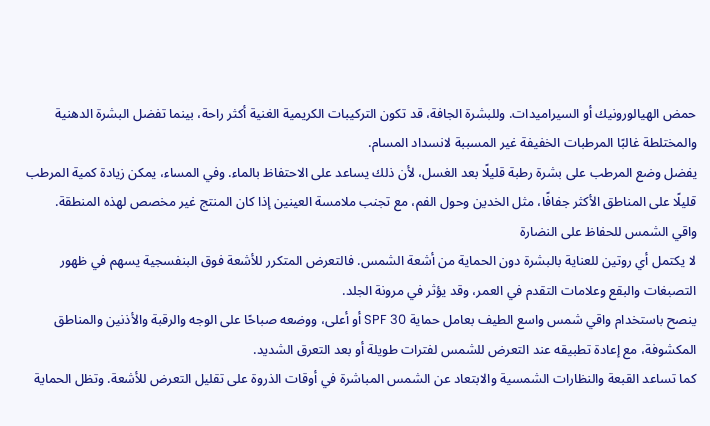حمض الهيالورونيك أو السيراميدات. وللبشرة الجافة، قد تكون التركيبات الكريمية الغنية أكثر راحة، بينما تفضل البشرة الدهنية والمختلطة غالبًا المرطبات الخفيفة غير المسببة لانسداد المسام.
يفضل وضع المرطب على بشرة رطبة قليلًا بعد الغسل، لأن ذلك يساعد على الاحتفاظ بالماء. وفي المساء، يمكن زيادة كمية المرطب قليلًا على المناطق الأكثر جفافًا، مثل الخدين وحول الفم، مع تجنب ملامسة العينين إذا كان المنتج غير مخصص لهذه المنطقة.
واقي الشمس للحفاظ على النضارة
لا يكتمل أي روتين للعناية بالبشرة دون الحماية من أشعة الشمس. فالتعرض المتكرر للأشعة فوق البنفسجية يسهم في ظهور التصبغات والبقع وعلامات التقدم في العمر، وقد يؤثر في مرونة الجلد.
ينصح باستخدام واقي شمس واسع الطيف بعامل حماية SPF 30 أو أعلى، ووضعه صباحًا على الوجه والرقبة والأذنين والمناطق المكشوفة، مع إعادة تطبيقه عند التعرض للشمس لفترات طويلة أو بعد التعرق الشديد.
كما تساعد القبعة والنظارات الشمسية والابتعاد عن الشمس المباشرة في أوقات الذروة على تقليل التعرض للأشعة. وتظل الحماية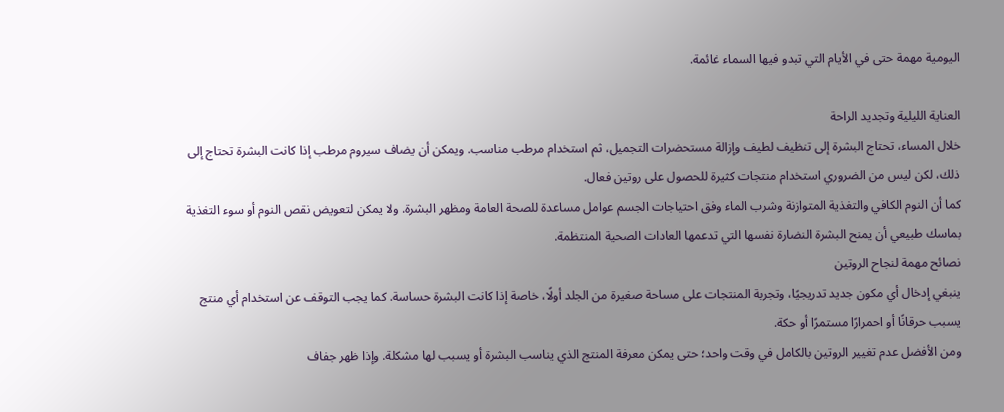اليومية مهمة حتى في الأيام التي تبدو فيها السماء غائمة.

العناية الليلية وتجديد الراحة
خلال المساء، تحتاج البشرة إلى تنظيف لطيف وإزالة مستحضرات التجميل، ثم استخدام مرطب مناسب. ويمكن أن يضاف سيروم مرطب إذا كانت البشرة تحتاج إلى ذلك، لكن ليس من الضروري استخدام منتجات كثيرة للحصول على روتين فعال.
كما أن النوم الكافي والتغذية المتوازنة وشرب الماء وفق احتياجات الجسم عوامل مساعدة للصحة العامة ومظهر البشرة. ولا يمكن لتعويض نقص النوم أو سوء التغذية بماسك طبيعي أن يمنح البشرة النضارة نفسها التي تدعمها العادات الصحية المنتظمة.
نصائح مهمة لنجاح الروتين
ينبغي إدخال أي مكون جديد تدريجيًا، وتجربة المنتجات على مساحة صغيرة من الجلد أولًا، خاصة إذا كانت البشرة حساسة. كما يجب التوقف عن استخدام أي منتج يسبب حرقانًا أو احمرارًا مستمرًا أو حكة.
ومن الأفضل عدم تغيير الروتين بالكامل في وقت واحد؛ حتى يمكن معرفة المنتج الذي يناسب البشرة أو يسبب لها مشكلة. وإذا ظهر جفاف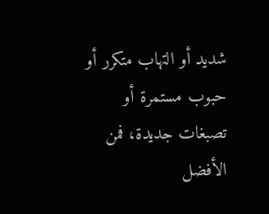شديد أو التهاب متكرر أو حبوب مستمرة أو تصبغات جديدة، فمن الأفضل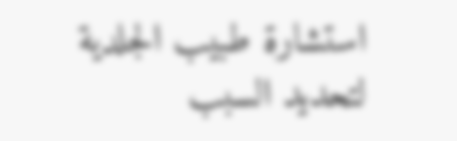استشارة طبيب الجلدية لتحديد السبب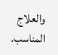والعلاج المناسب.